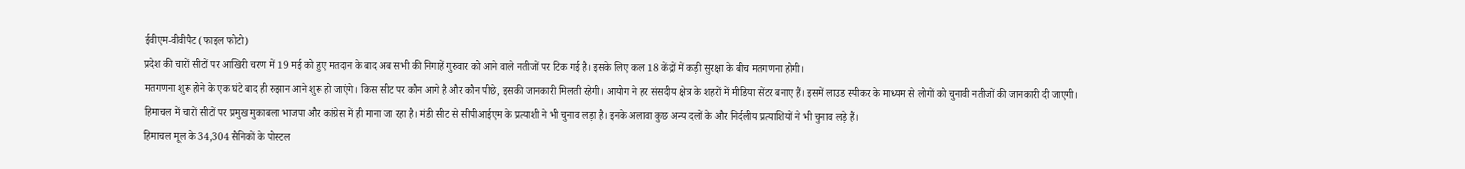ईवीएम-वीवीपैट (फाइल फोटो)
प्रदेश की चारों सीटों पर आखिरी चरण में 19 मई को हुए मतदान के बाद अब सभी की निगाहें गुरुवार को आने वाले नतीजों पर टिक गई है। इसके लिए कल 18 केंद्रों में कड़ी सुरक्षा के बीच मतगणना होगी।
मतगणना शुरू होने के एक घंटे बाद ही रुझान आने शुरू हो जाएंगे। किस सीट पर कौन आगे है और कौन पीछे, इसकी जानकारी मिलती रहेगी। आयोग ने हर संसदीय क्षेत्र के शहरों में मीडिया सेंटर बनाए हैं। इसमें लाउड स्पीकर के माध्यम से लोगों को चुनावी नतीजों की जानकारी दी जाएगी।
हिमाचल में चारों सीटों पर प्रमुख मुकाबला भाजपा और कांग्रेस में ही माना जा रहा है। मंडी सीट से सीपीआईएम के प्रत्याशी ने भी चुनाव लड़ा है। इनके अलावा कुछ अन्य दलों के और निर्दलीय प्रत्याशियों ने भी चुनाव लड़े हैं।
हिमाचल मूल के 34,304 सैनिकों के पोस्टल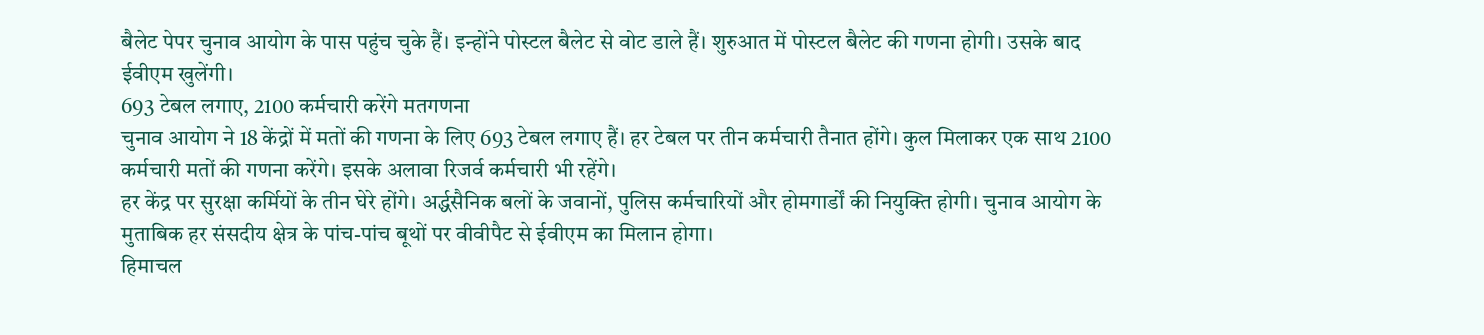बैलेट पेपर चुनाव आयोग के पास पहुंच चुके हैं। इन्होंने पोस्टल बैलेट से वोट डाले हैं। शुरुआत में पोस्टल बैलेट की गणना होगी। उसके बाद ईवीएम खुलेंगी।
693 टेबल लगाए, 2100 कर्मचारी करेंगे मतगणना
चुनाव आयोग ने 18 केंद्रों में मतों की गणना के लिए 693 टेबल लगाए हैं। हर टेबल पर तीन कर्मचारी तैनात होंगे। कुल मिलाकर एक साथ 2100 कर्मचारी मतों की गणना करेंगे। इसके अलावा रिजर्व कर्मचारी भी रहेंगे।
हर केंद्र पर सुरक्षा कर्मियों के तीन घेरे होंगे। अर्द्धसैनिक बलों के जवानों, पुलिस कर्मचारियों और होमगार्डों की नियुक्ति होगी। चुनाव आयोग के मुताबिक हर संसदीय क्षेत्र के पांच-पांच बूथों पर वीवीपैट से ईवीएम का मिलान होगा।
हिमाचल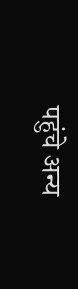पहुंचे अन्य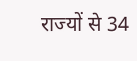राज्यों से 34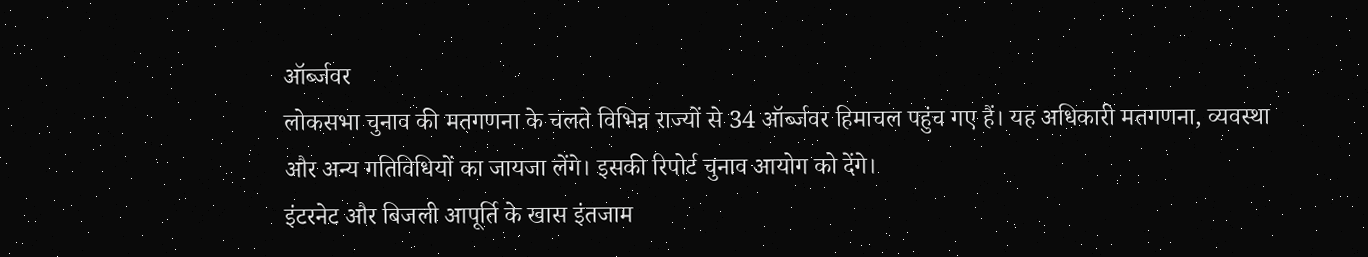ऑर्ब्जवर
लोकसभा चुनाव की मतगणना के चलते विभिन्न राज्यों से 34 ऑर्ब्जवर हिमाचल पहुंच गए हैं। यह अधिकारी मतगणना, व्यवस्था और अन्य गतिविधियों का जायजा लेंगे। इसकी रिपोर्ट चुनाव आयोग को देंगे।
इंटरनेट और बिजली आपूर्ति के खास इंतजाम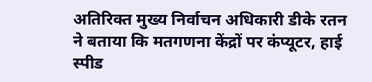अतिरिक्त मुख्य निर्वाचन अधिकारी डीके रतन ने बताया कि मतगणना केंद्रों पर कंप्यूटर, हाई स्पीड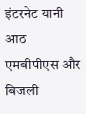इंटरनेट यानी आठ एमबीपीएस और बिजली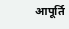आपूर्ति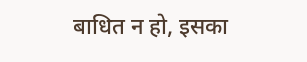बाधित न हो, इसका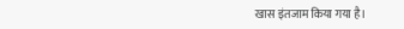खास इंतजाम किया गया है।